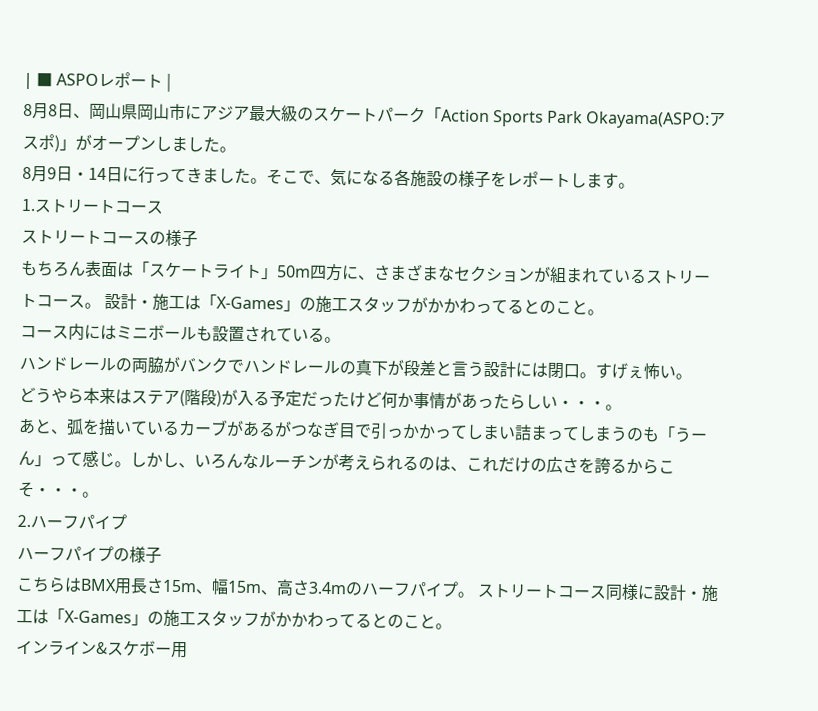| ■ ASPOレポート |
8月8日、岡山県岡山市にアジア最大級のスケートパーク「Action Sports Park Okayama(ASPO:アスポ)」がオープンしました。
8月9日・14日に行ってきました。そこで、気になる各施設の様子をレポートします。
1.ストリートコース
ストリートコースの様子
もちろん表面は「スケートライト」50m四方に、さまざまなセクションが組まれているストリートコース。 設計・施工は「X-Games」の施工スタッフがかかわってるとのこと。
コース内にはミニボールも設置されている。
ハンドレールの両脇がバンクでハンドレールの真下が段差と言う設計には閉口。すげぇ怖い。
どうやら本来はステア(階段)が入る予定だったけど何か事情があったらしい・・・。
あと、弧を描いているカーブがあるがつなぎ目で引っかかってしまい詰まってしまうのも「うーん」って感じ。しかし、いろんなルーチンが考えられるのは、これだけの広さを誇るからこそ・・・。
2.ハーフパイプ
ハーフパイプの様子
こちらはBMX用長さ15m、幅15m、高さ3.4mのハーフパイプ。 ストリートコース同様に設計・施工は「X-Games」の施工スタッフがかかわってるとのこと。
インライン&スケボー用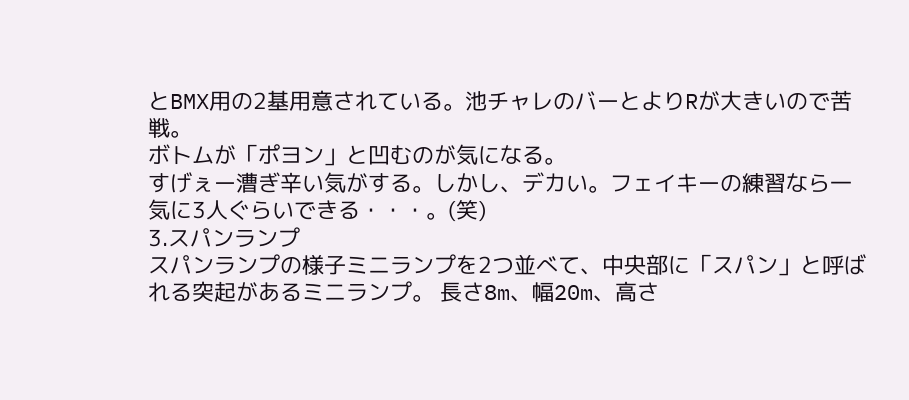とBMX用の2基用意されている。池チャレのバーとよりRが大きいので苦戦。
ボトムが「ポヨン」と凹むのが気になる。
すげぇー漕ぎ辛い気がする。しかし、デカい。フェイキーの練習なら一気に3人ぐらいできる・・・。(笑)
3.スパンランプ
スパンランプの様子ミニランプを2つ並べて、中央部に「スパン」と呼ばれる突起があるミニランプ。 長さ8m、幅20m、高さ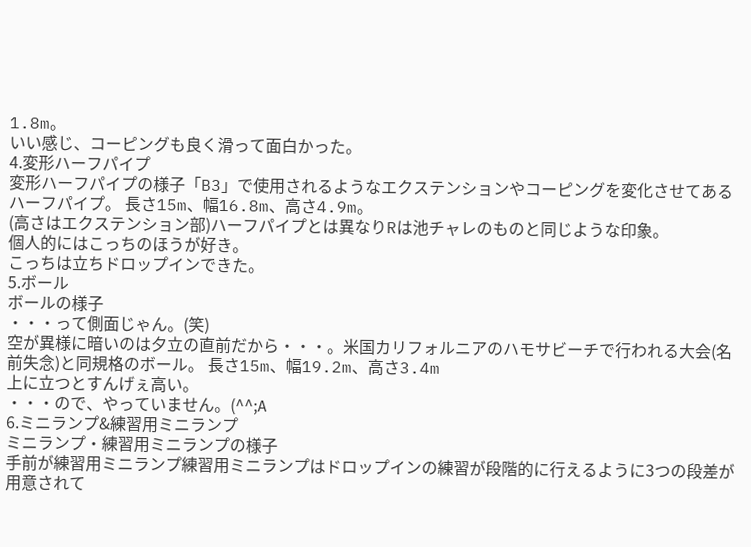1.8m。
いい感じ、コーピングも良く滑って面白かった。
4.変形ハーフパイプ
変形ハーフパイプの様子「B3」で使用されるようなエクステンションやコーピングを変化させてあるハーフパイプ。 長さ15m、幅16.8m、高さ4.9m。
(高さはエクステンション部)ハーフパイプとは異なりRは池チャレのものと同じような印象。
個人的にはこっちのほうが好き。
こっちは立ちドロップインできた。
5.ボール
ボールの様子
・・・って側面じゃん。(笑)
空が異様に暗いのは夕立の直前だから・・・。米国カリフォルニアのハモサビーチで行われる大会(名前失念)と同規格のボール。 長さ15m、幅19.2m、高さ3.4m
上に立つとすんげぇ高い。
・・・ので、やっていません。(^^;A
6.ミニランプ&練習用ミニランプ
ミニランプ・練習用ミニランプの様子
手前が練習用ミニランプ練習用ミニランプはドロップインの練習が段階的に行えるように3つの段差が用意されて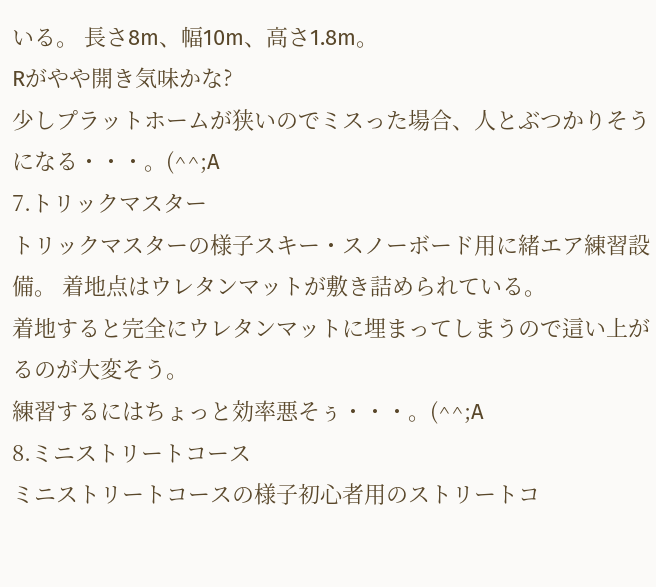いる。 長さ8m、幅10m、高さ1.8m。
Rがやや開き気味かな?
少しプラットホームが狭いのでミスった場合、人とぶつかりそうになる・・・。(^^;A
7.トリックマスター
トリックマスターの様子スキー・スノーボード用に緒エア練習設備。 着地点はウレタンマットが敷き詰められている。
着地すると完全にウレタンマットに埋まってしまうので這い上がるのが大変そう。
練習するにはちょっと効率悪そぅ・・・。(^^;A
8.ミニストリートコース
ミニストリートコースの様子初心者用のストリートコ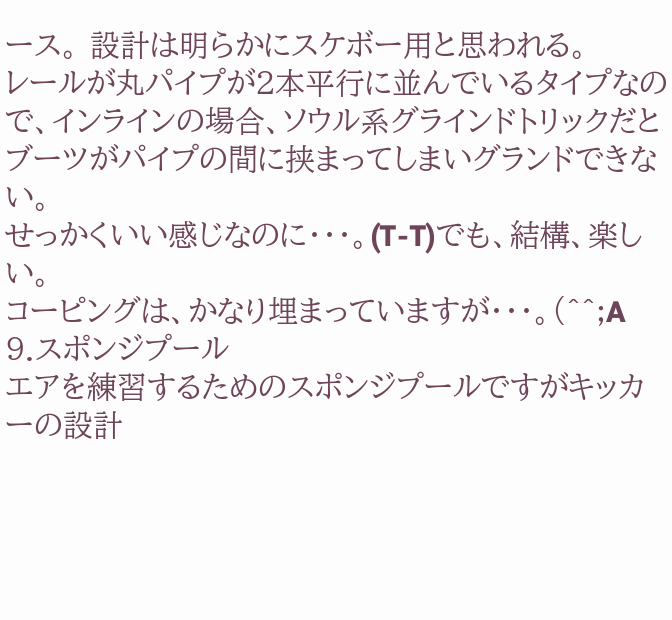ース。 設計は明らかにスケボー用と思われる。
レールが丸パイプが2本平行に並んでいるタイプなので、インラインの場合、ソウル系グラインドトリックだとブーツがパイプの間に挟まってしまいグランドできない。
せっかくいい感じなのに・・・。(T-T)でも、結構、楽しい。
コーピングは、かなり埋まっていますが・・・。(^^;A
9.スポンジプール
エアを練習するためのスポンジプールですがキッカーの設計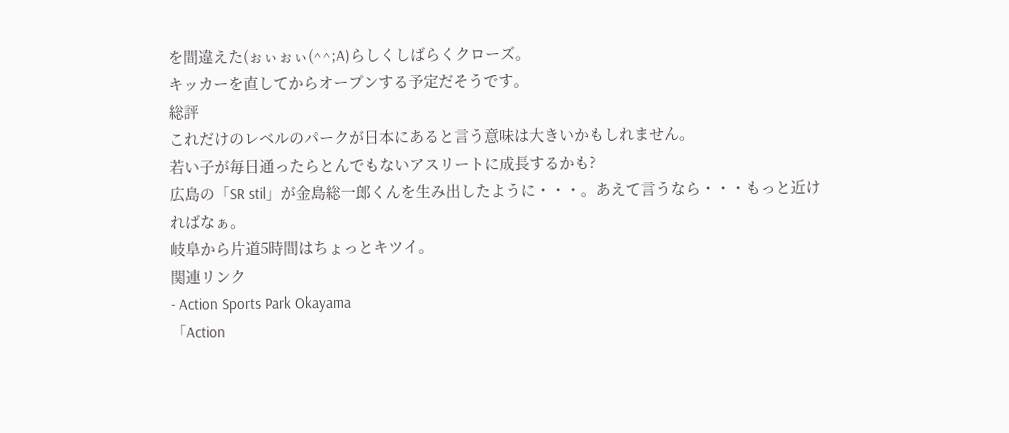を間違えた(ぉぃぉぃ(^^;A)らしくしばらくクローズ。
キッカーを直してからオープンする予定だそうです。
総評
これだけのレベルのパークが日本にあると言う意味は大きいかもしれません。
若い子が毎日通ったらとんでもないアスリートに成長するかも?
広島の「SR stil」が金島総一郎くんを生み出したように・・・。あえて言うなら・・・もっと近ければなぁ。
岐阜から片道5時間はちょっとキツイ。
関連リンク
- Action Sports Park Okayama
「Action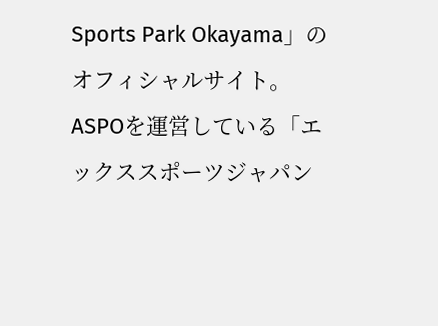Sports Park Okayama」のオフィシャルサイト。
ASPOを運営している「エックススポーツジャパン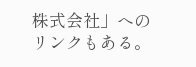株式会社」へのリンクもある。